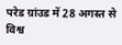परेड ग्रांउड में 28 अगस्त से विश्व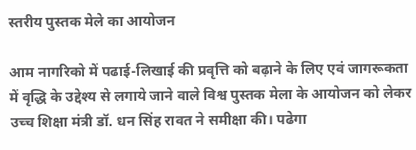स्तरीय पुस्तक मेले का आयोजन

आम नागरिको में पढाई-लिखाई की प्रवृत्ति को बढ़ाने के लिए एवं जागरूकता में वृद्धि के उद्देश्य से लगाये जाने वाले विश्व पुस्तक मेला के आयोजन को लेकर उच्च शिक्षा मंत्री डॉ. धन सिंह रावत ने समीक्षा की। पढेगा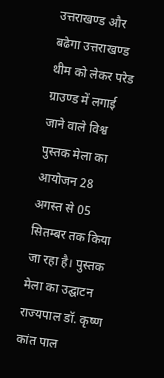उत्तराखण्ड और बढेगा उत्तराखण्ड थीम को लेकर परेड ग्राउण्ड में लगाई जाने वाले विश्व पुस्तक मेला का आयोजन 28 अगस्त से 05 सितम्बर तक किया जा रहा है। पुस्तक मेला का उद्घाटन राज्यपाल डॉ. कृष्ण कांत पाल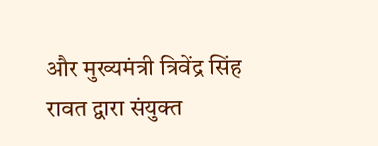और मुख्यमंत्री त्रिवेंद्र सिंह रावत द्वारा संयुक्त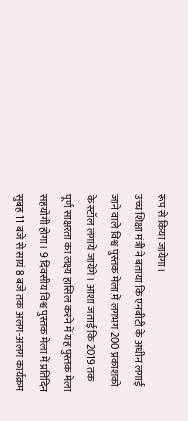रूप से किया जायेगा।
उच्च शिक्षा मंत्री ने बताया कि एनबीटी के अधीन लगाई जाने वाले विश्व पुस्तक मेला में लगभग 200 प्रकाशको के स्टॉल लगाये जायेंगे। आशा जताई कि 2019 तक पूर्ण साक्षरता का लक्ष्य हासिल करने में यह पुस्तक मेला सहयोगी होगा। 9 दिवसीय विश्व पुस्तक मेला में प्रतिदिन सुबह 11 बजे से सायं 8 बजे तक अलग-अलग कार्यक्रम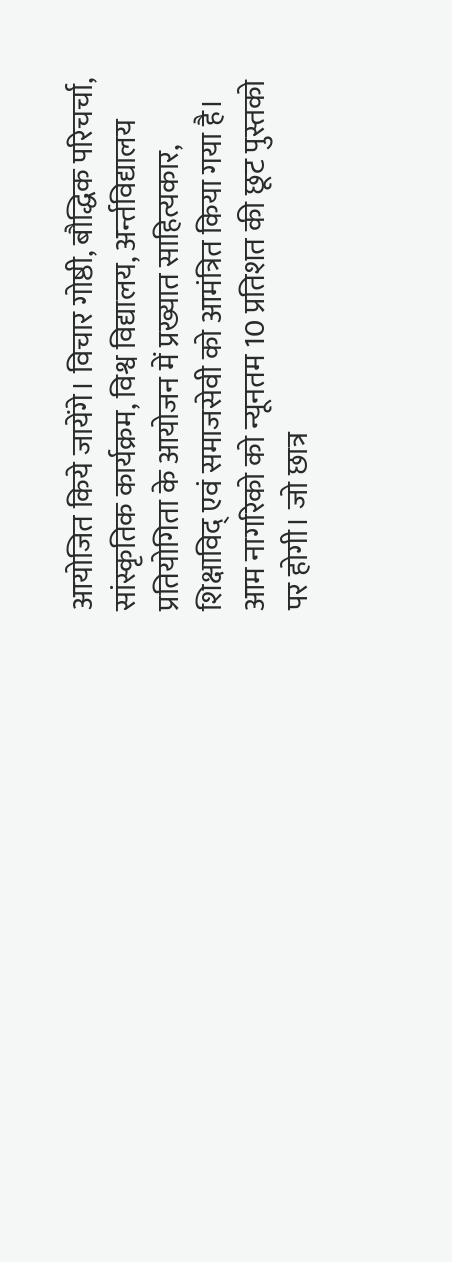आयोजित किये जायेंगे। विचार गोष्ठी, बौद्धिक परिचर्चा, सांस्कृतिक कार्यक्रम, विश्व विद्यालय, अर्न्तविद्यालय प्रतियोगिता के आयोजन में प्रख्यात साहित्यकार, शिक्षाविद् एवं समाजसेवी को आमंत्रित किया गया है।
आम नागरिको को न्यूनतम 10 प्रतिशत की छूट पुस्तको पर होगी। जो छात्र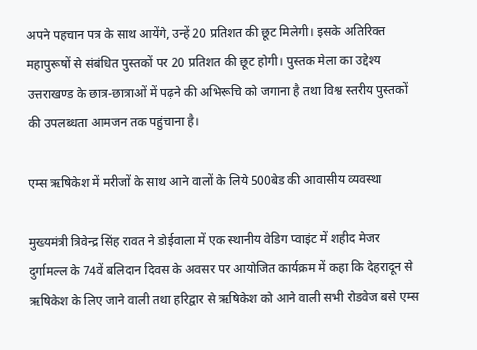अपने पहचान पत्र के साथ आयेंगे, उन्हें 20 प्रतिशत की छूट मिलेगी। इसके अतिरिक्त महापुरूषों से संबंधित पुस्तकों पर 20 प्रतिशत की छूट होगी। पुस्तक मेला का उद्देश्य उत्तराखण्ड के छात्र-छात्राओं में पढ़ने की अभिरूचि को जगाना है तथा विश्व स्तरीय पुस्तकों की उपलब्धता आमजन तक पहुंचाना है।

एम्स ऋषिकेश में मरीजों के साथ आने वालों के लिये 500बेड की आवासीय व्यवस्था

मुख्यमंत्री त्रिवेन्द्र सिंह रावत ने डोईवाला में एक स्थानीय वेडिग प्वाइंट में शहीद मेजर दुर्गामल्ल के 74वें बलिदान दिवस के अवसर पर आयोजित कार्यक्रम में कहा कि देहरादून से ऋषिकेश के लिए जाने वाली तथा हरिद्वार से ऋषिकेश को आने वाली सभी रोडवेज बसे एम्स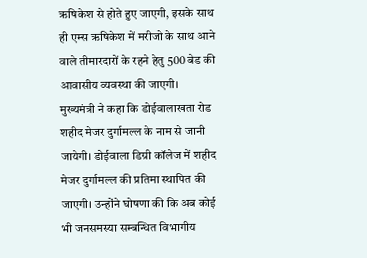ऋषिकेश से होते हुए जाएगी, इसके साथ ही एम्स ऋषिकेश में मरीजो के साथ आने वाले तीमारदारों के रहने हेतु 500 बेड की आवासीय व्यवस्था की जाएगी। मुख्यमंत्री ने कहा कि डोईवालाखता रोड शहीद मेजर दुर्गामल्ल के नाम से जानी जायेगी। डोईवाला डिग्री कॉलेज में शहीद मेजर दुर्गामल्ल की प्रतिमा स्थापित की जाएगी। उन्होंने घोषणा की कि अब कोई भी जनसमस्या सम्बन्धित विभागीय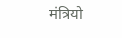मंत्रियो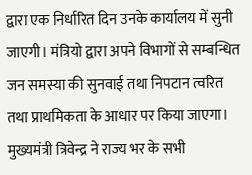द्वारा एक निर्धारित दिन उनके कार्यालय में सुनी जाएगी। मंत्रियो द्वारा अपने विभागों से सम्बन्धित जन समस्या की सुनवाई तथा निपटान त्वरित तथा प्राथमिकता के आधार पर किया जाएगा। मुख्यमंत्री त्रिवेन्द्र ने राज्य भर के सभी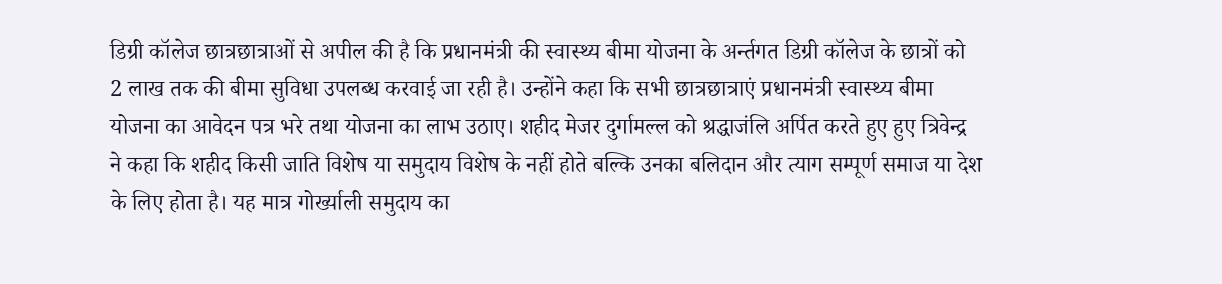डिग्री कॉलेज छात्रछात्राओं से अपील की है कि प्रधानमंत्री की स्वास्थ्य बीमा योजना के अर्न्तगत डिग्री कॉलेज के छात्रों को 2 लाख तक की बीमा सुविधा उपलब्ध करवाई जा रही है। उन्होंने कहा कि सभी छात्रछात्राएं प्रधानमंत्री स्वास्थ्य बीमा योजना का आवेदन पत्र भरे तथा योजना का लाभ उठाए। शहीद मेजर दुर्गामल्ल को श्रद्धाजंलि अर्पित करते हुए हुए त्रिवेन्द्र ने कहा कि शहीद किसी जाति विशेष या समुदाय विशेष के नहीं होते बल्कि उनका बलिदान और त्याग सम्पूर्ण समाज या देश के लिए होता है। यह मात्र गोर्ख्याली समुदाय का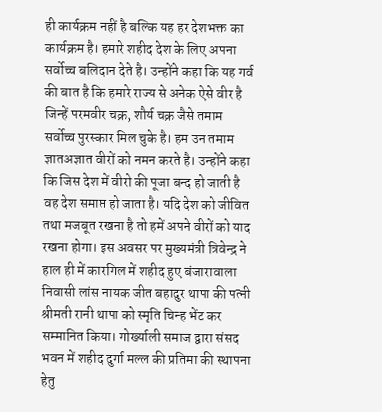ही कार्यक्रम नहीं है बल्कि यह हर देशभक्त का कार्यक्रम है। हमारे शहीद देश के लिए अपना सर्वोच्च बलिदान देते है। उन्होंने कहा कि यह गर्व की बात है कि हमारे राज्य से अनेक ऐसे वीर है जिन्हें परमवीर चक्र, शौर्य चक्र जैसे तमाम सर्वोच्च पुरस्कार मिल चुके है। हम उन तमाम ज्ञातअज्ञात वीरों को नमन करते है। उन्होंने कहा कि जिस देश में वीरो की पूजा बन्द हो जाती है वह देश समाप्त हो जाता है। यदि देश को जीवित तथा मजबूत रखना है तो हमें अपने वीरों को याद रखना होगा। इस अवसर पर मुख्यमंत्री त्रिवेन्द्र ने हाल ही में कारगिल में शहीद हुए बंजारावाला निवासी लांस नायक जीत बहादुर थापा की पत्नी श्रीमती रानी थापा को स्मृति चिन्ह भेंट कर सम्मानित किया। गोर्ख्याली समाज द्वारा संसद भवन में शहीद दुर्गा मल्ल की प्रतिमा की स्थापना हेतु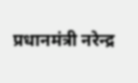प्रधानमंत्री नरेन्द्र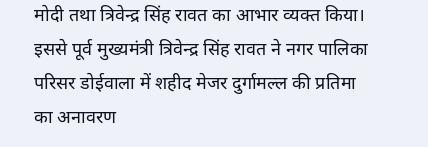मोदी तथा त्रिवेन्द्र सिंह रावत का आभार व्यक्त किया। इससे पूर्व मुख्यमंत्री त्रिवेन्द्र सिंह रावत ने नगर पालिका परिसर डोईवाला में शहीद मेजर दुर्गामल्ल की प्रतिमा का अनावरण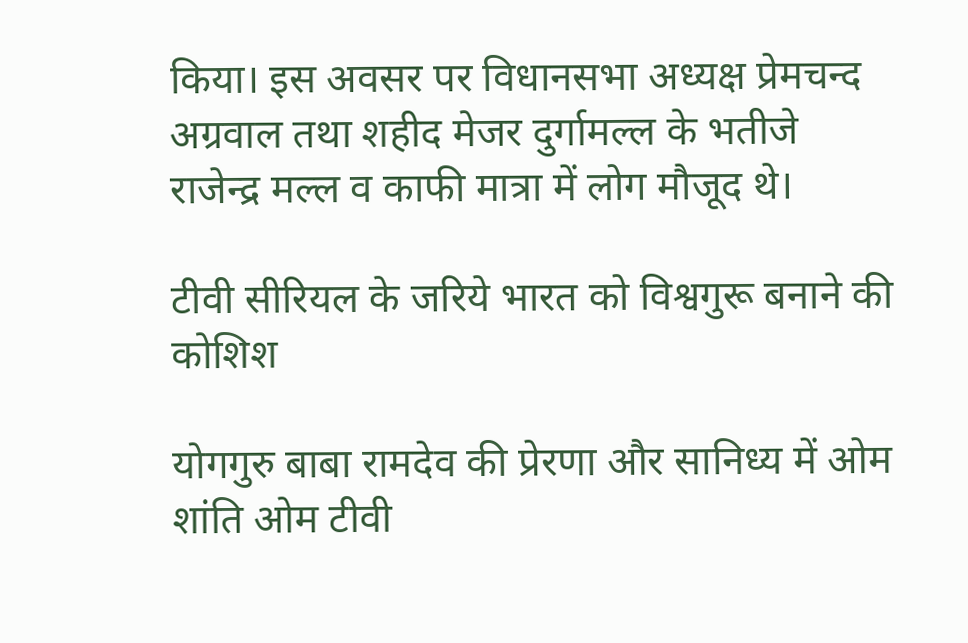किया। इस अवसर पर विधानसभा अध्यक्ष प्रेमचन्द अग्रवाल तथा शहीद मेजर दुर्गामल्ल के भतीजे राजेन्द्र मल्ल व काफी मात्रा में लोग मौजूद थे।

टीवी सीरियल के जरिये भारत को विश्वगुरू बनाने की कोशिश

योगगुरु बाबा रामदेव की प्रेरणा और सानिध्य में ओम शांति ओम टीवी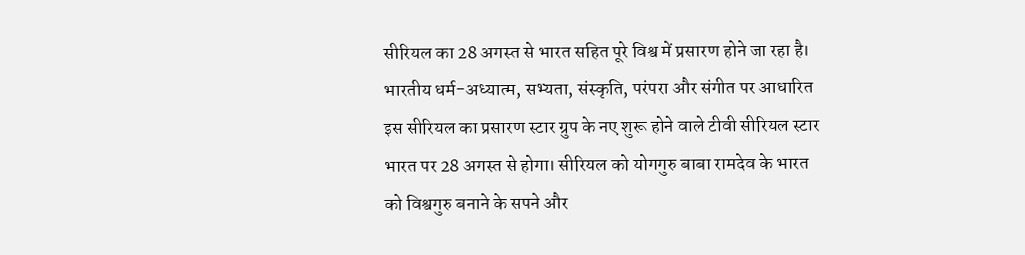सीरियल का 28 अगस्त से भारत सहित पूरे विश्व में प्रसारण होने जा रहा है। भारतीय धर्म-अध्यात्म, सभ्यता, संस्कृति, परंपरा और संगीत पर आधारित इस सीरियल का प्रसारण स्टार ग्रुप के नए शुरू होने वाले टीवी सीरियल स्टार भारत पर 28 अगस्त से होगा। सीरियल को योगगुरु बाबा रामदेव के भारत को विश्वगुरु बनाने के सपने और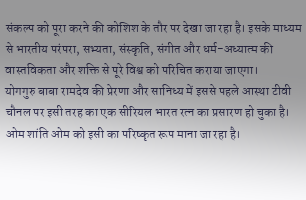संकल्प को पूरा करने की कोशिश के तौर पर देखा जा रहा है। इसके माध्यम से भारतीय परंपरा, सभ्यता, संस्कृति, संगीत और धर्म-अध्यात्म की वास्तविकता और शक्ति से पूरे विश्व को परिचित कराया जाएगा।
योगगुरु बाबा रामदेव की प्रेरणा और सानिध्य में इससे पहले आस्था टीवी चौनल पर इसी तरह का एक सीरियल भारत रत्न का प्रसारण हो चुका है। ओम शांति ओम को इसी का परिष्कृत रूप माना जा रहा है।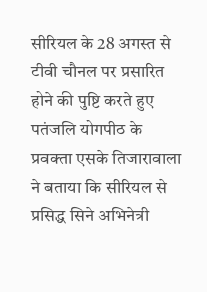सीरियल के 28 अगस्त से टीवी चौनल पर प्रसारित होने की पुष्टि करते हुए पतंजलि योगपीठ के प्रवक्ता एसके तिजारावाला ने बताया कि सीरियल से प्रसिद्ध सिने अभिनेत्री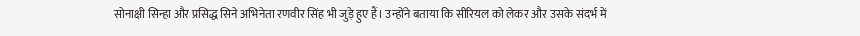सोनाक्षी सिन्हा और प्रसिद्ध सिने अभिनेता रणवीर सिंह भी जुड़े हुए हैं। उन्होंने बताया कि सीरियल को लेकर और उसके संदर्भ में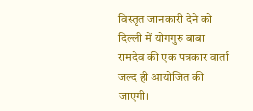विस्तृत जानकारी देने को दिल्ली में योगगुरु बाबा रामदेव की एक पत्रकार वार्ता जल्द ही आयोजित की जाएगी।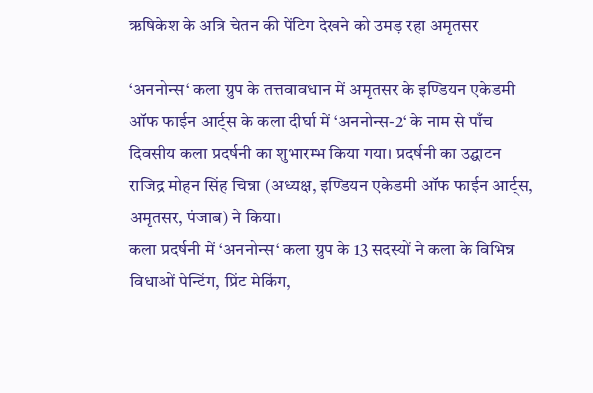ऋषिकेश के अत्रि चेतन की पेंटिग देखने को उमड़ रहा अमृतसर

‘अननोन्स‘ कला ग्रुप के तत्तवावधान में अमृतसर के इण्डियन एकेडमी ऑफ फाईन आर्ट्स के कला दीर्घा में ‘अननोन्स-2‘ के नाम से पाँच दिवसीय कला प्रदर्षनी का शुभारम्भ किया गया। प्रदर्षनी का उद्घाटन राजिद्र मोहन सिंह चिन्ना (अध्यक्ष, इण्डियन एकेडमी ऑफ फाईन आर्ट्स, अमृतसर, पंजाब) ने किया।
कला प्रदर्षनी में ‘अननोन्स‘ कला ग्रुप के 13 सदस्यों ने कला के विभिन्न विधाओं पेन्टिंग, प्रिंट मेकिंग,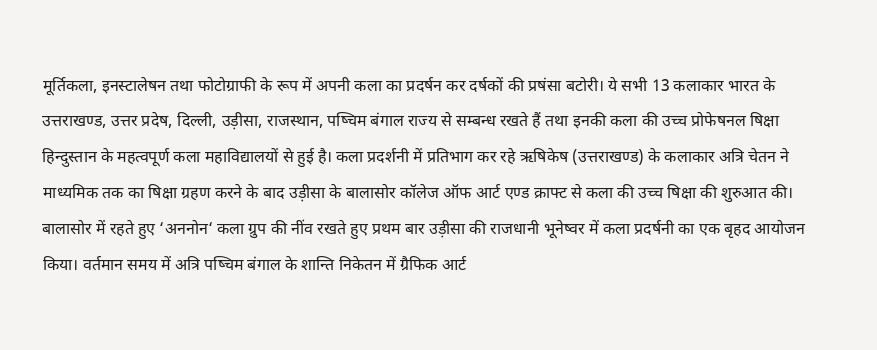मूर्तिकला, इनस्टालेषन तथा फोटोग्राफी के रूप में अपनी कला का प्रदर्षन कर दर्षकों की प्रषंसा बटोरी। ये सभी 13 कलाकार भारत के उत्तराखण्ड, उत्तर प्रदेष, दिल्ली, उड़ीसा, राजस्थान, पष्चिम बंगाल राज्य से सम्बन्ध रखते हैं तथा इनकी कला की उच्च प्रोफेषनल षिक्षा हिन्दुस्तान के महत्वपूर्ण कला महाविद्यालयों से हुई है। कला प्रदर्शनी में प्रतिभाग कर रहे ऋषिकेष (उत्तराखण्ड) के कलाकार अत्रि चेतन ने माध्यमिक तक का षिक्षा ग्रहण करने के बाद उड़ीसा के बालासोर कॉलेज ऑफ आर्ट एण्ड क्राफ्ट से कला की उच्च षिक्षा की शुरुआत की। बालासोर में रहते हुए ‘अननोन‘ कला ग्रुप की नींव रखते हुए प्रथम बार उड़ीसा की राजधानी भूनेष्वर में कला प्रदर्षनी का एक बृहद आयोजन किया। वर्तमान समय में अत्रि पष्चिम बंगाल के शान्ति निकेतन में ग्रैफिक आर्ट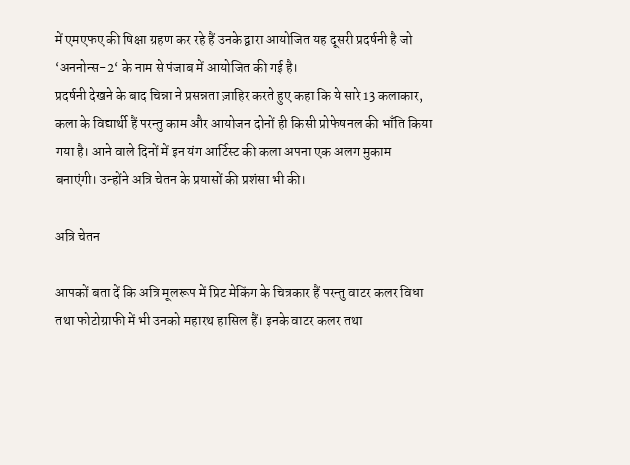में एमएफए की षिक्षा ग्रहण कर रहे हैं उनके द्वारा आयोजित यह दूसरी प्रदर्षनी है जो ‘अननोन्स-2‘ के नाम से पंजाब में आयोजित की गई है।
प्रदर्षनी देखने के बाद चिन्ना ने प्रसन्नता ज़ाहिर करते हुए कहा कि ये सारे 13 कलाकार, कला के विद्यार्थी हैं परन्तु काम और आयोजन दोनों ही किसी प्रोफेषनल की भाँति किया गया है। आने वाले दिनों में इन यंग आर्टिस्ट की कला अपना एक अलग मुकाम बनाएंगी। उन्होंने अत्रि चेतन के प्रयासों की प्रशंसा भी की।

अत्रि चेतन

आपकों बता दें कि अत्रि मूलरूप में प्रिट मेकिंग के चित्रकार हैं परन्तु वाटर कलर विधा तथा फोटोग्राफी में भी उनको महारथ हासिल हैं। इनके वाटर कलर तथा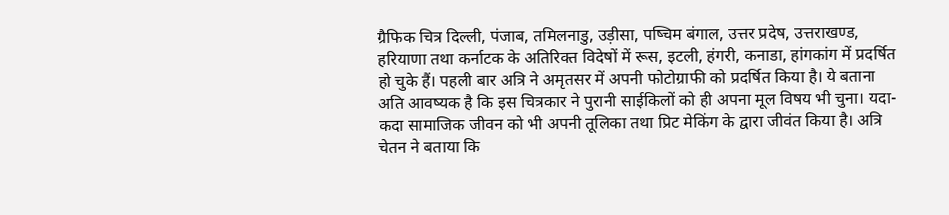ग्रैफिक चित्र दिल्ली, पंजाब, तमिलनाडु, उड़ीसा, पष्चिम बंगाल, उत्तर प्रदेष, उत्तराखण्ड, हरियाणा तथा कर्नाटक के अतिरिक्त विदेषों में रूस, इटली, हंगरी, कनाडा, हांगकांग में प्रदर्षित हो चुके हैं। पहली बार अत्रि ने अमृतसर में अपनी फोटोग्राफी को प्रदर्षित किया है। ये बताना अति आवष्यक है कि इस चित्रकार ने पुरानी साईकिलों को ही अपना मूल विषय भी चुना। यदा-कदा सामाजिक जीवन को भी अपनी तूलिका तथा प्रिट मेकिंग के द्वारा जीवंत किया है। अत्रि चेतन ने बताया कि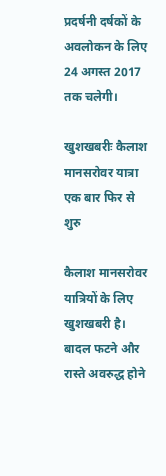प्रदर्षनी दर्षकों के अवलोकन के लिए 24 अगस्त 2017 तक चलेगी।

खुशखबरीः कैलाश मानसरोवर यात्रा एक बार फिर से शुरु

कैलाश मानसरोवर यात्रियों के लिए खुशखबरी है। बादल फटने और रास्ते अवरुद्ध होने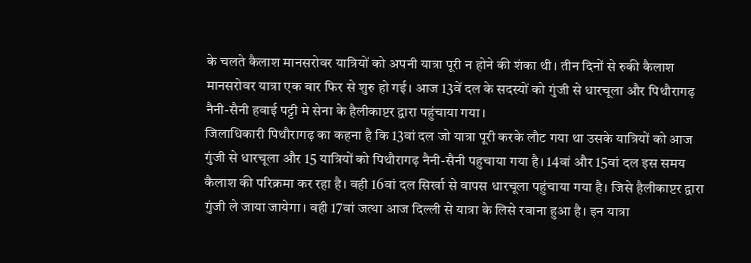के चलते कैलाश मानसरोवर यात्रियों को अपनी यात्रा पूरी न होने की शंका थी। तीन दिनों से रुकी कैलाश मानसरोवर यात्रा एक बार फिर से शुरु हो गई। आज 13वें दल के सदस्यों को गुंजी से धारचूला और पिथौरागढ़ नैनी-सैनी हवाई पट्टी मे सेना के हैलीकाप्टर द्वारा पहुंचाया गया।
जिलाधिकारी पिथौरागढ़ का कहना है कि 13वां दल जो यात्रा पूरी करके लौट गया था उसके यात्रियों को आज गुंजी से धारचूला और 15 यात्रियों को पिथौरागढ़ नैनी-सैनी पहुचाया गया है। 14वां और 15वां दल इस समय कैलाश की परिक्रमा कर रहा है। वही 16वां दल सिर्खा से वापस धारचूला पहुंचाया गया है। जिसे हैलीकाप्टर द्वारा गुंजी ले जाया जायेगा। वही 17वां जत्था आज दिल्ली से यात्रा के लिसे रवाना हुआ है। इन यात्रा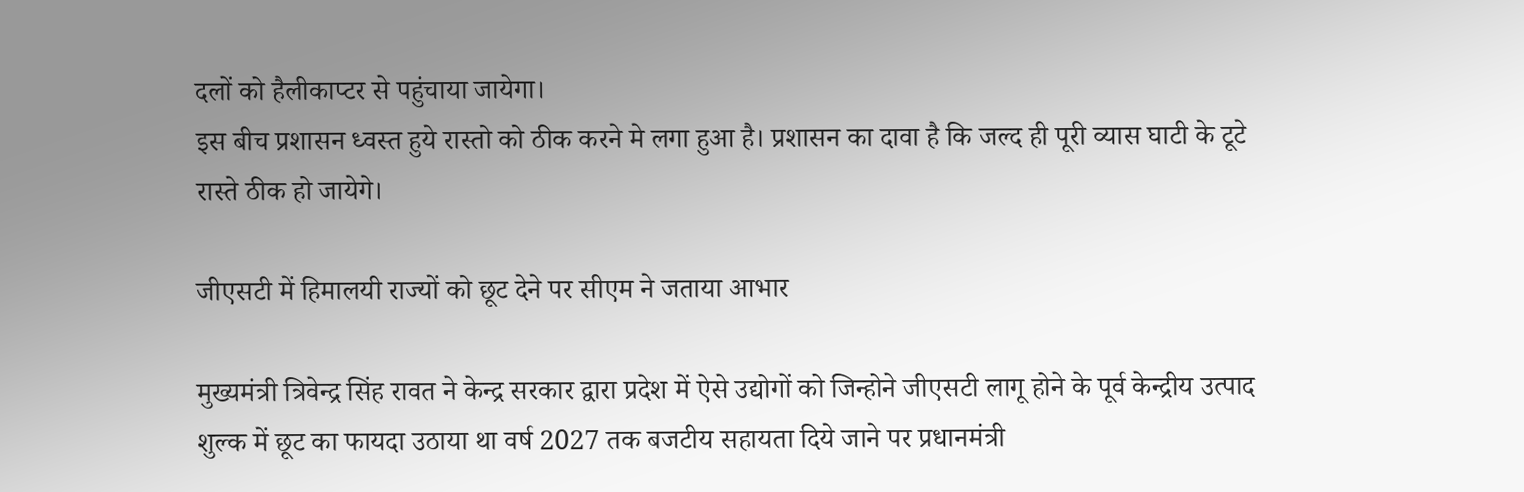दलों को हैलीकाप्टर से पहुंचाया जायेगा।
इस बीच प्रशासन ध्वस्त हुये रास्तो को ठीक करने मे लगा हुआ है। प्रशासन का दावा है कि जल्द ही पूरी व्यास घाटी के टूटे रास्ते ठीक हो जायेगे।

जीएसटी में हिमालयी राज्यों को छूट देने पर सीएम ने जताया आभार

मुख्यमंत्री त्रिवेन्द्र सिंह रावत ने केन्द्र सरकार द्वारा प्रदेश में ऐसे उद्योगों को जिन्होने जीएसटी लागू होने के पूर्व केन्द्रीय उत्पाद शुल्क में छूट का फायदा उठाया था वर्ष 2027 तक बजटीय सहायता दिये जाने पर प्रधानमंत्री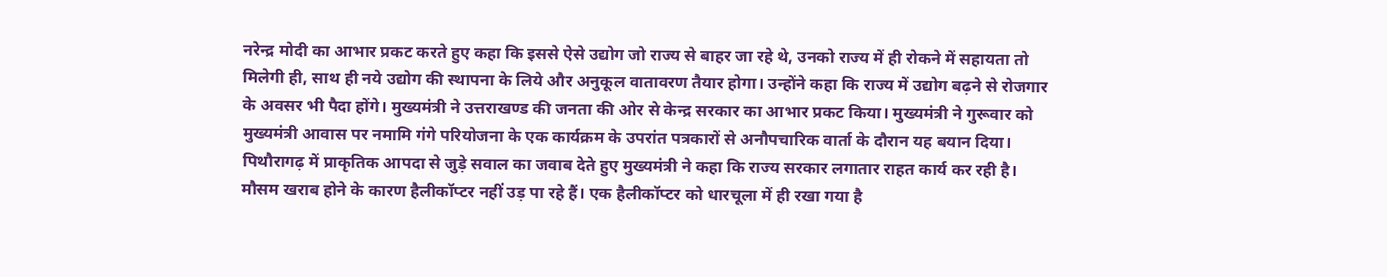नरेन्द्र मोदी का आभार प्रकट करते हुए कहा कि इससे ऐसे उद्योग जो राज्य से बाहर जा रहे थे, उनको राज्य में ही रोकने में सहायता तो मिलेगी ही, साथ ही नये उद्योग की स्थापना के लिये और अनुकूल वातावरण तैयार होगा। उन्होंने कहा कि राज्य में उद्योग बढ़ने से रोजगार के अवसर भी पैदा होंगे। मुख्यमंत्री ने उत्तराखण्ड की जनता की ओर से केन्द्र सरकार का आभार प्रकट किया। मुख्यमंत्री ने गुरूवार को मुख्यमंत्री आवास पर नमामि गंगे परियोजना के एक कार्यक्रम के उपरांत पत्रकारों से अनौपचारिक वार्ता के दौरान यह बयान दिया।
पिथौरागढ़ में प्राकृतिक आपदा से जुड़े सवाल का जवाब देते हुए मुख्यमंत्री ने कहा कि राज्य सरकार लगातार राहत कार्य कर रही है। मौसम खराब होने के कारण हैलीकॉप्टर नहीं उड़ पा रहे हैं। एक हैलीकॉप्टर को धारचूला में ही रखा गया है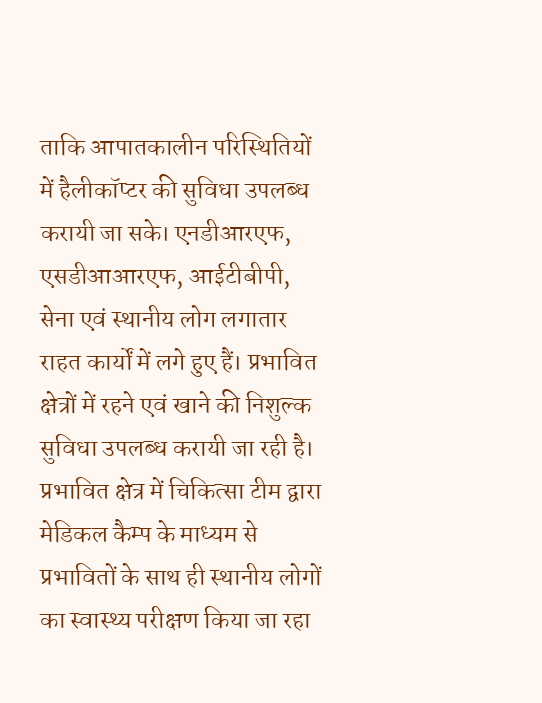ताकि आपातकालीन परिस्थितियों में हैलीकॉप्टर की सुविधा उपलब्ध करायी जा सके। एनडीआरएफ, एसडीआआरएफ, आईटीबीपी, सेना एवं स्थानीय लोग लगातार राहत कार्यों में लगे हुए हैं। प्रभावित क्षेत्रों में रहने एवं खाने की निशुल्क सुविधा उपलब्ध करायी जा रही है। प्रभावित क्षेत्र में चिकित्सा टीम द्वारा मेडिकल कैम्प के माध्यम से प्रभावितों के साथ ही स्थानीय लोगों का स्वास्थ्य परीक्षण किया जा रहा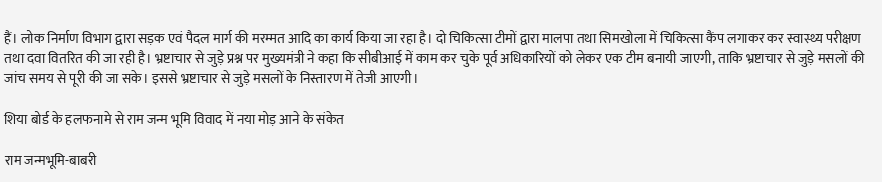हैं। लोक निर्माण विभाग द्वारा सड़क एवं पैदल मार्ग की मरम्मत आदि का कार्य किया जा रहा है। दो चिकित्सा टीमों द्वारा मालपा तथा सिमखोला में चिकित्सा कैंप लगाकर कर स्वास्थ्य परीक्षण तथा दवा वितरित की जा रही है। भ्रष्टाचार से जुड़े प्रश्न पर मुख्यमंत्री ने कहा कि सीबीआई में काम कर चुके पूर्व अधिकारियों को लेकर एक टीम बनायी जाएगी, ताकि भ्रष्टाचार से जुड़े मसलों की जांच समय से पूरी की जा सके। इससे भ्रष्टाचार से जुड़े मसलों के निस्तारण में तेजी आएगी।

शिया बोर्ड के हलफनामे से राम जन्म भूमि विवाद में नया मोड़ आने के संकेत

राम जन्मभूमि-बाबरी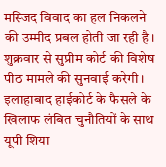मस्जिद विवाद का हल निकलने की उम्मीद प्रबल होती जा रही है। शुक्रवार से सुप्रीम कोर्ट की विशेष पीठ मामले की सुनवाई करेगी। इलाहाबाद हाईकोर्ट के फैसले के खिलाफ लंबित चुनौतियों के साथ यूपी शिया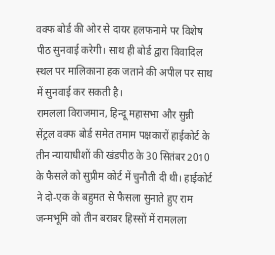वक्फ बोर्ड की ओर से दायर हलफनामे पर विशेष पीठ सुनवाई करेगी। साथ ही बोर्ड द्वारा विवादिल स्थल पर मालिकाना हक जताने की अपील पर साथ में सुनवाई कर सकती है।
रामलला विराजमान, हिन्दू महासभा और सुन्नी सेंट्रल वक्फ बोर्ड समेत तमाम पक्षकारों हाईकोर्ट के तीन न्यायाधीशों की खंडपीठ के 30 सितंबर 2010 के फैसले को सुप्रीम कोर्ट में चुनौती दी थी। हाईकोर्ट ने दो-एक के बहुमत से फैसला सुनाते हुए राम जन्मभूमि को तीन बराबर हिस्सों में रामलला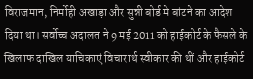विराजमान, निर्मोही अखाड़ा और सुन्नी बोर्ड मे बांटने का आदेश दिया था। सर्वोच्च अदालत ने 9 मई 2011 को हाईकोर्ट के फैसले के खिलाफ दाखिल याचिकाएं विचारार्थ स्वीकार की थीं और हाईकोर्ट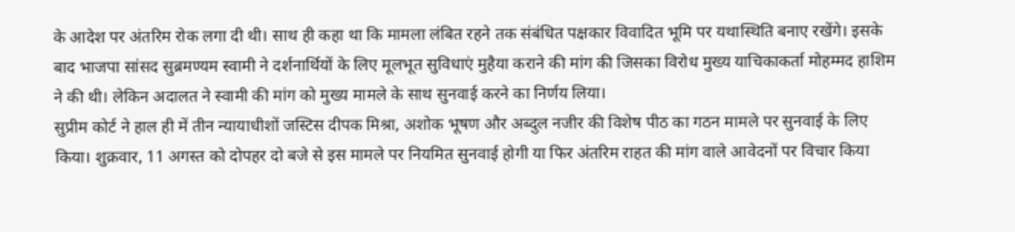के आदेश पर अंतरिम रोक लगा दी थी। साथ ही कहा था कि मामला लंबित रहने तक संबंधित पक्षकार विवादित भूमि पर यथास्थिति बनाए रखेंगे। इसके बाद भाजपा सांसद सुब्रमण्यम स्वामी ने दर्शनार्थियों के लिए मूलभूत सुविधाएं मुहैया कराने की मांग की जिसका विरोध मुख्य याचिकाकर्ता मोहम्मद हाशिम ने की थी। लेकिन अदालत ने स्वामी की मांग को मुख्य मामले के साथ सुनवाई करने का निर्णय लिया।
सुप्रीम कोर्ट ने हाल ही में तीन न्यायाधीशों जस्टिस दीपक मिश्रा, अशोक भूषण और अब्दुल नजीर की विशेष पीठ का गठन मामले पर सुनवाई के लिए किया। शुक्रवार, 11 अगस्त को दोपहर दो बजे से इस मामले पर नियमित सुनवाई होगी या फिर अंतरिम राहत की मांग वाले आवेदनों पर विचार किया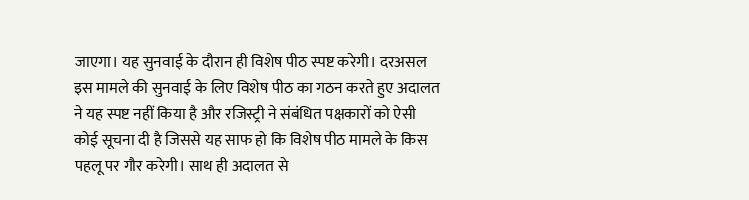जाएगा। यह सुनवाई के दौरान ही विशेष पीठ स्पष्ट करेगी। दरअसल इस मामले की सुनवाई के लिए विशेष पीठ का गठन करते हुए अदालत ने यह स्पष्ट नहीं किया है और रजिस्ट्री ने संबंधित पक्षकारों को ऐसी कोई सूचना दी है जिससे यह साफ हो कि विशेष पीठ मामले के किस पहलू पर गौर करेगी। साथ ही अदालत से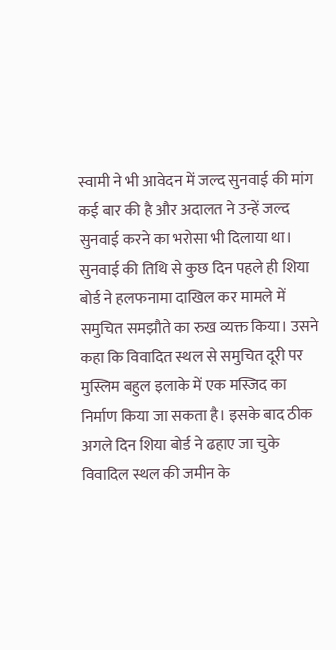स्वामी ने भी आवेदन में जल्द सुनवाई की मांग कई बार की है और अदालत ने उन्हें जल्द सुनवाई करने का भरोसा भी दिलाया था।
सुनवाई की तिथि से कुछ दिन पहले ही शिया बोर्ड ने हलफनामा दाखिल कर मामले में समुचित समझौते का रुख व्यक्त किया। उसने कहा कि विवादित स्थल से समुचित दूरी पर मुस्लिम बहुल इलाके में एक मस्जिद का निर्माण किया जा सकता है। इसके बाद ठीक अगले दिन शिया बोर्ड ने ढहाए जा चुके विवादिल स्थल की जमीन के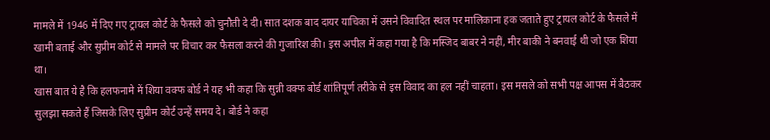मामले में 1946 में दिए गए ट्रायल कोर्ट के फैसले को चुनौती दे दी। सात दशक बाद दायर याचिका में उसने विवादित स्थल पर मालिकाना हक जताते हुए ट्रायल कोर्ट के फैसले में खामी बताई और सुप्रीम कोर्ट से मामले पर विचार कर फैसला करने की गुजारिश की। इस अपील में कहा गया है कि मस्जिद बाबर ने नहीं, मीर बाकी ने बनवाई थी जो एक शिया था।
खास बात ये है कि हलफनामे में शिया वक्फ बोर्ड ने यह भी कहा कि सुन्नी वक्फ बोर्ड शांतिपूर्ण तरीके से इस विवाद का हल नहीं चाहता। इस मसले को सभी पक्ष आपस में बैठकर सुलझा सकते हैं जिसके लिए सुप्रीम कोर्ट उन्हें समय दे। बोर्ड ने कहा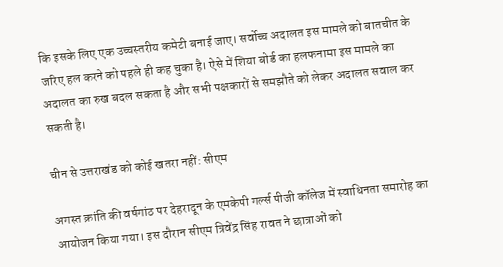कि इसके लिए एक उच्चस्तरीय कमेटी बनाई जाए। सर्वोच्च अदालत इस मामले को बातचीत के जरिए हल करने को पहले ही कह चुका है। ऐसे में शिया बोर्ड का हलफनामा इस मामले का अदालत का रुख बदल सकता है और सभी पक्षकारों से समझौते को लेकर अदालत सवाल कर सकती है।

चीन से उत्तराखंड को कोई खतरा नहीं: सीएम

अगस्त क्रांति की वर्षगांठ पर देहरादून के एमकेपी गर्ल्स पीजी कॉलेज में स्वाधिनता समारोह का आयोजन किया गया। इस दौरान सीएम त्रिवेंद्र सिंह रावत ने छात्राओं को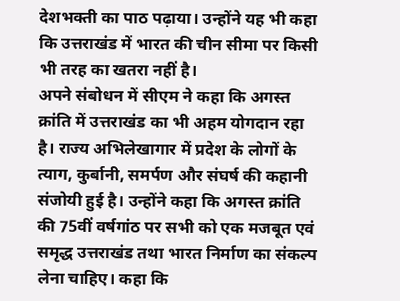देशभक्ती का पाठ पढ़ाया। उन्होंने यह भी कहा कि उत्तराखंड में भारत की चीन सीमा पर किसी भी तरह का खतरा नहीं है।
अपने संबोधन में सीएम ने कहा कि अगस्त क्रांति में उत्तराखंड का भी अहम योगदान रहा है। राज्य अभिलेखागार में प्रदेश के लोगों के त्याग, कुर्बानी, समर्पण और संघर्ष की कहानी संजोयी हुई है। उन्होंने कहा कि अगस्त क्रांति की 75वीं वर्षगांठ पर सभी को एक मजबूत एवं समृद्ध उत्तराखंड तथा भारत निर्माण का संकल्प लेना चाहिए। कहा कि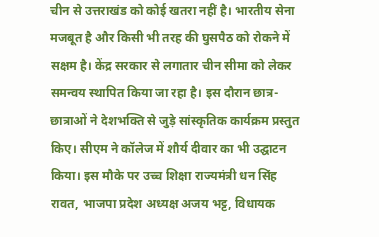चीन से उत्तराखंड को कोई खतरा नहीं है। भारतीय सेना मजबूत है और किसी भी तरह की घुसपैठ को रोकने में सक्षम है। केंद्र सरकार से लगातार चीन सीमा को लेकर समन्वय स्थापित किया जा रहा है। इस दौरान छात्र-छात्राओं ने देशभक्ति से जुड़े सांस्कृतिक कार्यक्रम प्रस्तुत किए। सीएम ने कॉलेज में शौर्य दीवार का भी उद्घाटन किया। इस मौके पर उच्च शिक्षा राज्यमंत्री धन सिंह रावत, भाजपा प्रदेश अध्यक्ष अजय भट्ट, विधायक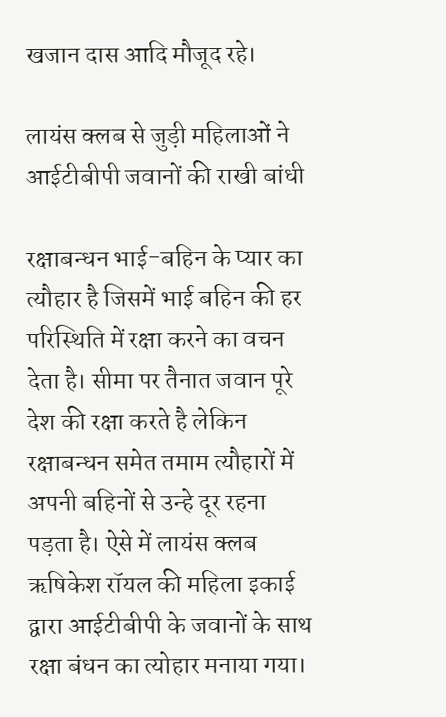खजान दास आदि मौजूद रहे।

लायंस क्लब से जुड़ी महिलाओं ने आईटीबीपी जवानों की राखी बांधी

रक्षाबन्धन भाई-बहिन के प्यार का त्यौहार है जिसमें भाई बहिन की हर परिस्थिति में रक्षा करने का वचन देता है। सीमा पर तैनात जवान पूरे देश की रक्षा करते है लेकिन रक्षाबन्धन समेत तमाम त्यौहारों में अपनी बहिनों से उन्हे दूर रहना पड़ता है। ऐसे में लायंस क्लब ऋषिकेश रॉयल की महिला इकाई द्वारा आईटीबीपी के जवानों के साथ रक्षा बंधन का त्योहार मनाया गया।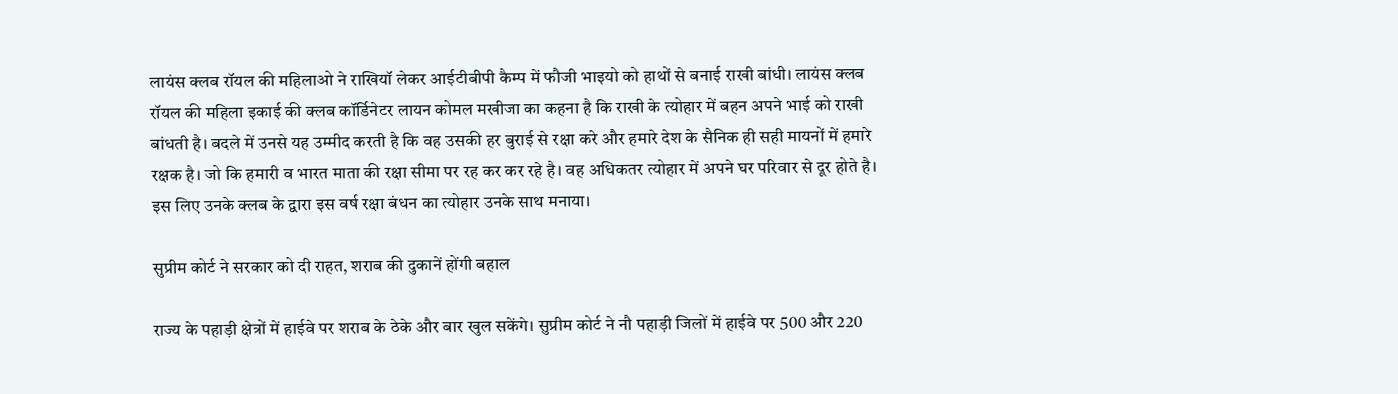लायंस क्लब रॉयल की महिलाओ ने राखियॉ लेकर आईटीबीपी कैम्प में फौजी भाइयो को हाथों से बनाई राखी बांधी। लायंस क्लब रॉयल की महिला इकाई की क्लब कॉर्डिनेटर लायन कोमल मखीजा का कहना है कि राखी के त्योहार में बहन अपने भाई को राखी बांधती है। बदले में उनसे यह उम्मीद करती है कि वह उसकी हर बुराई से रक्षा करे और हमारे देश के सैनिक ही सही मायनों में हमारे रक्षक है। जो कि हमारी व भारत माता की रक्षा सीमा पर रह कर कर रहे है। वह अधिकतर त्योहार में अपने घर परिवार से दूर होते है। इस लिए उनके क्लब के द्वारा इस वर्ष रक्षा बंधन का त्योहार उनके साथ मनाया।

सुप्रीम कोर्ट ने सरकार को दी राहत, शराब की दुकानें होंगी बहाल

राज्य के पहाड़ी क्षेत्रों में हाईवे पर शराब के ठेके और बार खुल सकेंगे। सुप्रीम कोर्ट ने नौ पहाड़ी जिलों में हाईवे पर 500 और 220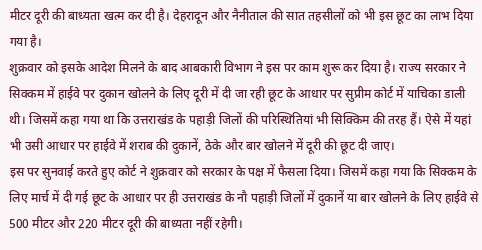मीटर दूरी की बाध्यता खत्म कर दी है। देहरादून और नैनीताल की सात तहसीलों को भी इस छूट का लाभ दिया गया है।
शुक्रवार को इसके आदेश मिलने के बाद आबकारी विभाग ने इस पर काम शुरू कर दिया है। राज्य सरकार ने सिक्कम में हाईवे पर दुकान खोलने के लिए दूरी में दी जा रही छूट के आधार पर सुप्रीम कोर्ट में याचिका डाली थी। जिसमें कहा गया था कि उत्तराखंड के पहाड़ी जिलों की परिस्थितियां भी सिक्किम की तरह हैं। ऐसे में यहां भी उसी आधार पर हाईवे में शराब की दुकानें, ठेके और बार खोलने में दूरी की छूट दी जाए।
इस पर सुनवाई करते हुए कोर्ट ने शुक्रवार को सरकार के पक्ष में फैसला दिया। जिसमें कहा गया कि सिक्कम के लिए मार्च में दी गई छूट के आधार पर ही उत्तराखंड के नौ पहाड़ी जिलों में दुकानें या बार खोलने के लिए हाईवे से 500 मीटर और 220 मीटर दूरी की बाध्यता नहीं रहेगी।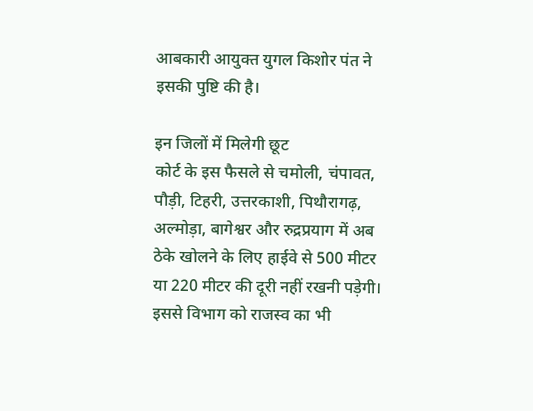आबकारी आयुक्त युगल किशोर पंत ने इसकी पुष्टि की है।

इन जिलों में मिलेगी छूट
कोर्ट के इस फैसले से चमोली, चंपावत, पौड़ी, टिहरी, उत्तरकाशी, पिथौरागढ़, अल्मोड़ा, बागेश्वर और रुद्रप्रयाग में अब ठेके खोलने के लिए हाईवे से 500 मीटर या 220 मीटर की दूरी नहीं रखनी पड़ेगी। इससे विभाग को राजस्व का भी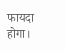फायदा होगा।